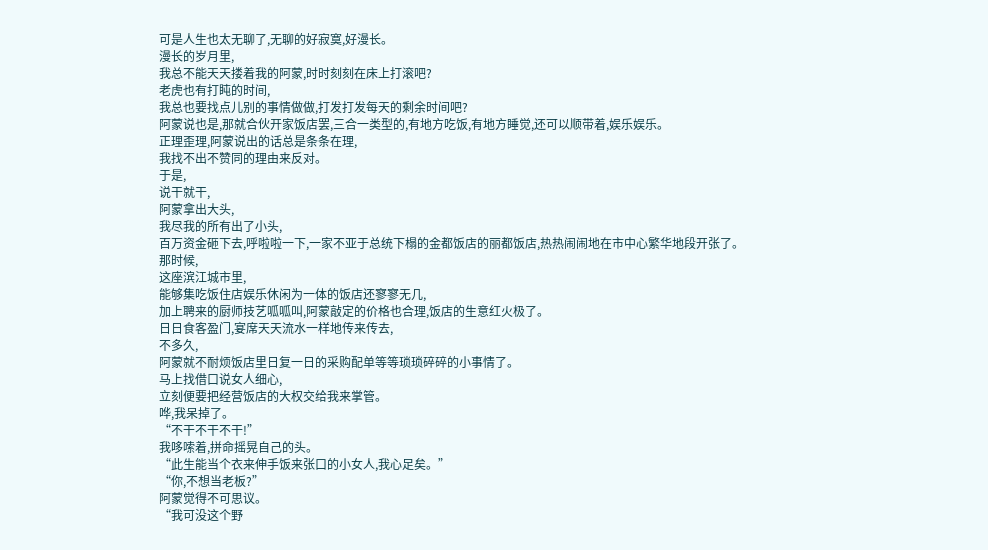可是人生也太无聊了,无聊的好寂寞,好漫长。
漫长的岁月里,
我总不能天天搂着我的阿蒙,时时刻刻在床上打滚吧?
老虎也有打盹的时间,
我总也要找点儿别的事情做做,打发打发每天的剩余时间吧?
阿蒙说也是,那就合伙开家饭店罢,三合一类型的,有地方吃饭,有地方睡觉,还可以顺带着,娱乐娱乐。
正理歪理,阿蒙说出的话总是条条在理,
我找不出不赞同的理由来反对。
于是,
说干就干,
阿蒙拿出大头,
我尽我的所有出了小头,
百万资金砸下去,呼啦啦一下,一家不亚于总统下榻的金都饭店的丽都饭店,热热闹闹地在市中心繁华地段开张了。
那时候,
这座滨江城市里,
能够集吃饭住店娱乐休闲为一体的饭店还寥寥无几,
加上聘来的厨师技艺呱呱叫,阿蒙敲定的价格也合理,饭店的生意红火极了。
日日食客盈门,宴席天天流水一样地传来传去,
不多久,
阿蒙就不耐烦饭店里日复一日的采购配单等等琐琐碎碎的小事情了。
马上找借口说女人细心,
立刻便要把经营饭店的大权交给我来掌管。
哗,我呆掉了。
“不干不干不干!”
我哆嗦着,拼命摇晃自己的头。
“此生能当个衣来伸手饭来张口的小女人,我心足矣。”
“你,不想当老板?”
阿蒙觉得不可思议。
“我可没这个野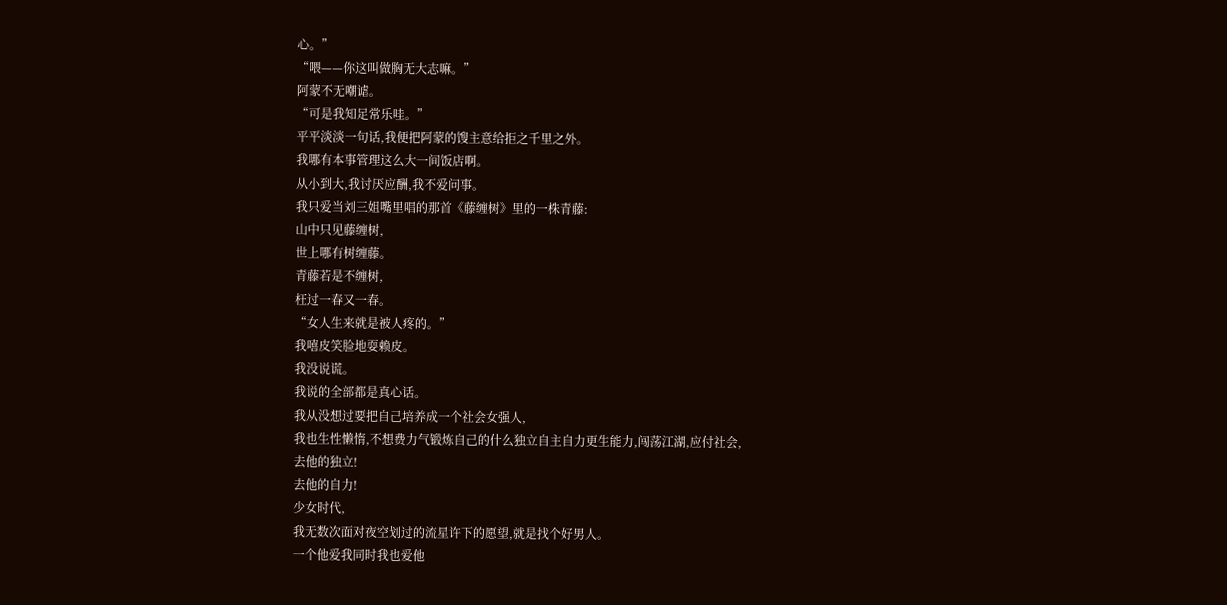心。”
“喂——你这叫做胸无大志嘛。”
阿蒙不无嘲谑。
“可是我知足常乐哇。”
平平淡淡一句话,我便把阿蒙的馊主意给拒之千里之外。
我哪有本事管理这么大一间饭店啊。
从小到大,我讨厌应酬,我不爱问事。
我只爱当刘三姐嘴里唱的那首《藤缠树》里的一株青藤:
山中只见藤缠树,
世上哪有树缠藤。
青藤若是不缠树,
枉过一春又一春。
“女人生来就是被人疼的。”
我嘻皮笑脸地耍赖皮。
我没说谎。
我说的全部都是真心话。
我从没想过要把自己培养成一个社会女强人,
我也生性懒惰,不想费力气锻炼自己的什么独立自主自力更生能力,闯荡江湖,应付社会,
去他的独立!
去他的自力!
少女时代,
我无数次面对夜空划过的流星许下的愿望,就是找个好男人。
一个他爱我同时我也爱他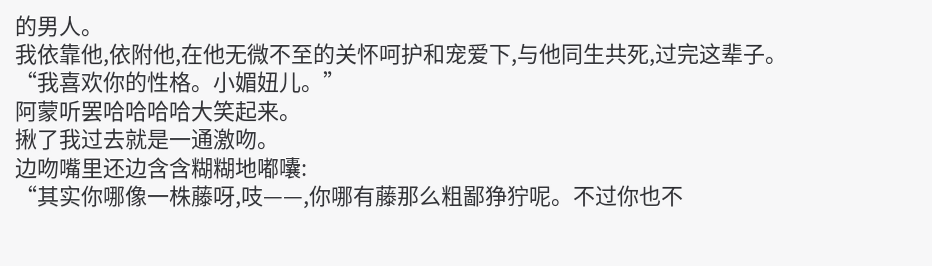的男人。
我依靠他,依附他,在他无微不至的关怀呵护和宠爱下,与他同生共死,过完这辈子。
“我喜欢你的性格。小媚妞儿。”
阿蒙听罢哈哈哈哈大笑起来。
揪了我过去就是一通激吻。
边吻嘴里还边含含糊糊地嘟囔:
“其实你哪像一株藤呀,吱——,你哪有藤那么粗鄙狰狞呢。不过你也不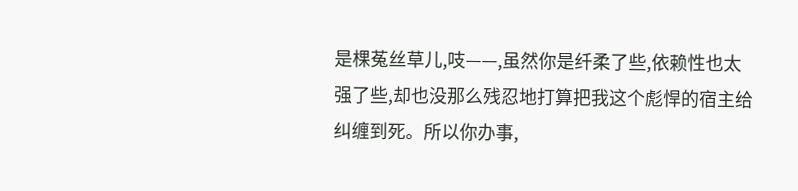是棵菟丝草儿,吱——,虽然你是纤柔了些,依赖性也太强了些,却也没那么残忍地打算把我这个彪悍的宿主给纠缠到死。所以你办事,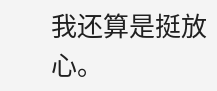我还算是挺放心。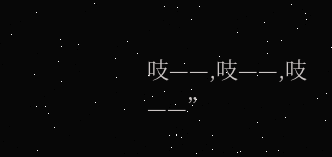吱——,吱——,吱——”